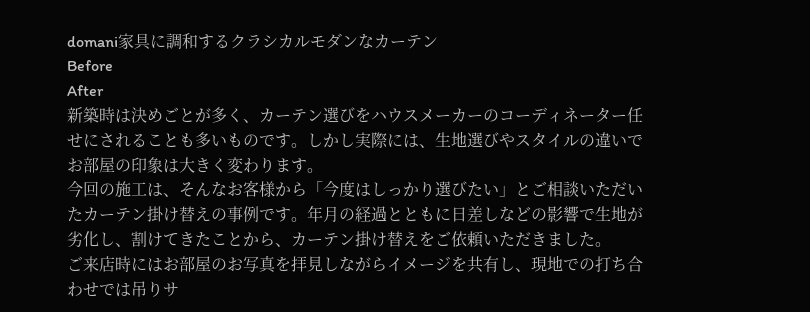domani家具に調和するクラシカルモダンなカーテン
Before
After
新築時は決めごとが多く、カーテン選びをハウスメーカーのコーディネーター任せにされることも多いものです。しかし実際には、生地選びやスタイルの違いでお部屋の印象は大きく変わります。
今回の施工は、そんなお客様から「今度はしっかり選びたい」とご相談いただいたカーテン掛け替えの事例です。年月の経過とともに日差しなどの影響で生地が劣化し、割けてきたことから、カーテン掛け替えをご依頼いただきました。
ご来店時にはお部屋のお写真を拝見しながらイメージを共有し、現地での打ち合わせでは吊りサ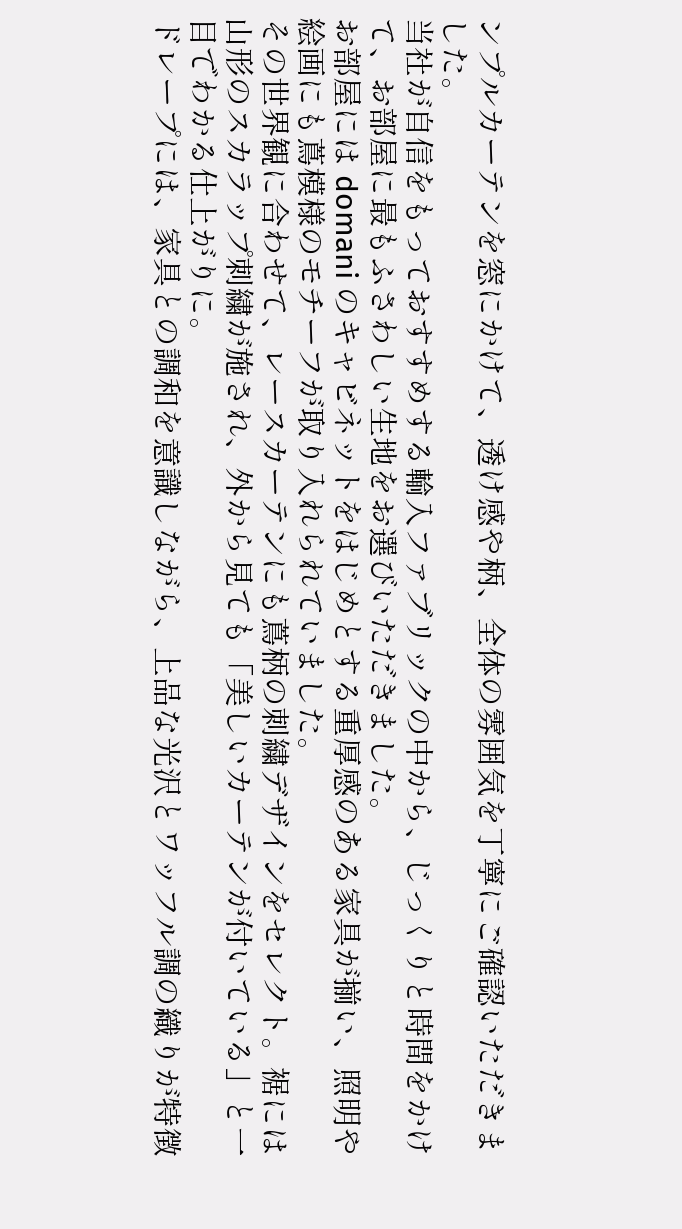ンプルカーテンを窓にかけて、透け感や柄、全体の雰囲気を丁寧にご確認いただきました。
当社が自信をもっておすすめする輸入ファブリックの中から、じっくりと時間をかけて、お部屋に最もふさわしい生地をお選びいただきました。
お部屋には domani のキャビネットをはじめとする重厚感のある家具が揃い、照明や絵画にも蔦模様のモチーフが取り入れられていました。
その世界観に合わせて、レースカーテンにも蔦柄の刺繍デザインをセレクト。裾には山形のスカラップ刺繍が施され、外から見ても「美しいカーテンが付いている」と一目でわかる仕上がりに。
ドレープには、家具との調和を意識しながら、上品な光沢とワッフル調の織りが特徴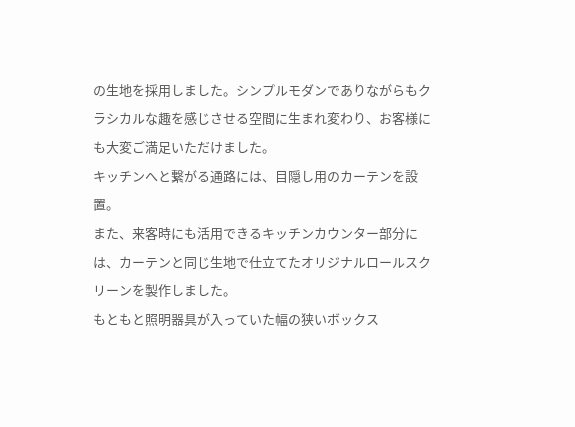の生地を採用しました。シンプルモダンでありながらもクラシカルな趣を感じさせる空間に生まれ変わり、お客様にも大変ご満足いただけました。
キッチンへと繋がる通路には、目隠し用のカーテンを設置。
また、来客時にも活用できるキッチンカウンター部分には、カーテンと同じ生地で仕立てたオリジナルロールスクリーンを製作しました。
もともと照明器具が入っていた幅の狭いボックス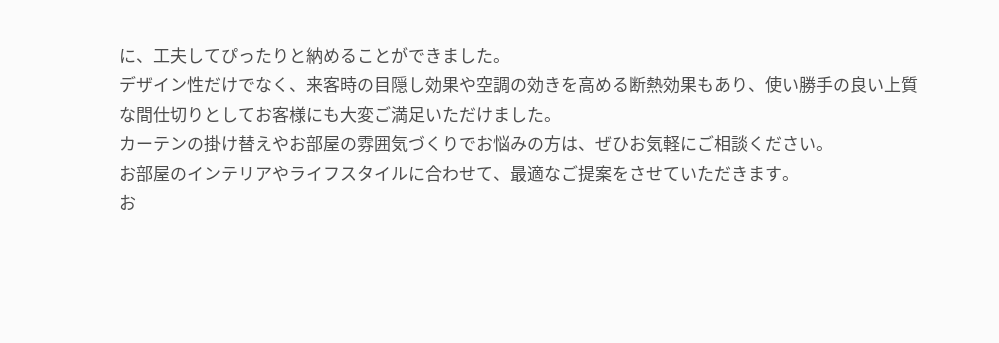に、工夫してぴったりと納めることができました。
デザイン性だけでなく、来客時の目隠し効果や空調の効きを高める断熱効果もあり、使い勝手の良い上質な間仕切りとしてお客様にも大変ご満足いただけました。
カーテンの掛け替えやお部屋の雰囲気づくりでお悩みの方は、ぜひお気軽にご相談ください。
お部屋のインテリアやライフスタイルに合わせて、最適なご提案をさせていただきます。
お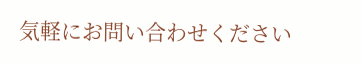気軽にお問い合わせください